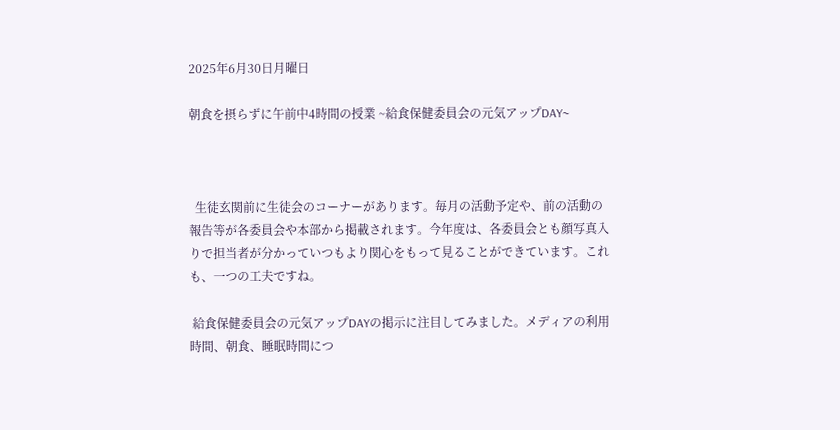2025年6月30日月曜日

朝食を摂らずに午前中4時間の授業 ~給食保健委員会の元気アップDAY~



  生徒玄関前に生徒会のコーナーがあります。毎月の活動予定や、前の活動の報告等が各委員会や本部から掲載されます。今年度は、各委員会とも顔写真入りで担当者が分かっていつもより関心をもって見ることができています。これも、一つの工夫ですね。

 給食保健委員会の元気アップDAYの掲示に注目してみました。メディアの利用時間、朝食、睡眠時間につ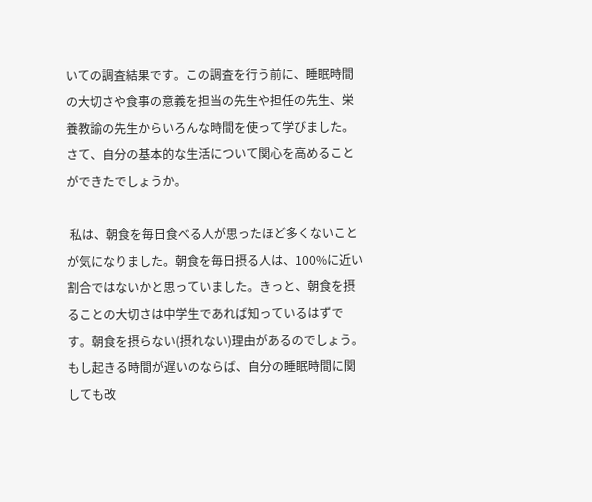いての調査結果です。この調査を行う前に、睡眠時間の大切さや食事の意義を担当の先生や担任の先生、栄養教諭の先生からいろんな時間を使って学びました。さて、自分の基本的な生活について関心を高めることができたでしょうか。

 私は、朝食を毎日食べる人が思ったほど多くないことが気になりました。朝食を毎日摂る人は、100%に近い割合ではないかと思っていました。きっと、朝食を摂ることの大切さは中学生であれば知っているはずです。朝食を摂らない(摂れない)理由があるのでしょう。もし起きる時間が遅いのならば、自分の睡眠時間に関しても改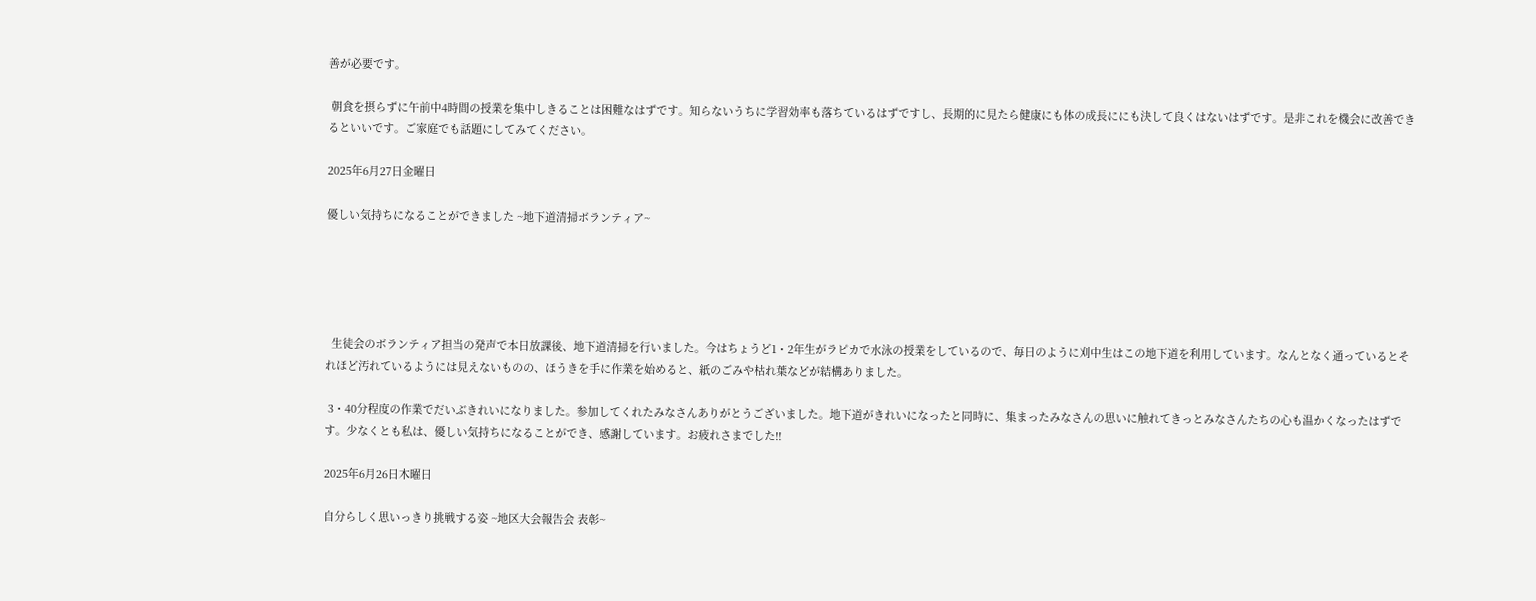善が必要です。

 朝食を摂らずに午前中4時間の授業を集中しきることは困難なはずです。知らないうちに学習効率も落ちているはずですし、長期的に見たら健康にも体の成長ににも決して良くはないはずです。是非これを機会に改善できるといいです。ご家庭でも話題にしてみてください。

2025年6月27日金曜日

優しい気持ちになることができました ~地下道清掃ボランティア~





  生徒会のボランティア担当の発声で本日放課後、地下道清掃を行いました。今はちょうど1・2年生がラピカで水泳の授業をしているので、毎日のように刈中生はこの地下道を利用しています。なんとなく通っているとそれほど汚れているようには見えないものの、ほうきを手に作業を始めると、紙のごみや枯れ葉などが結構ありました。

 3・40分程度の作業でだいぶきれいになりました。参加してくれたみなさんありがとうございました。地下道がきれいになったと同時に、集まったみなさんの思いに触れてきっとみなさんたちの心も温かくなったはずです。少なくとも私は、優しい気持ちになることができ、感謝しています。お疲れさまでした!!

2025年6月26日木曜日

自分らしく思いっきり挑戦する姿 ~地区大会報告会 表彰~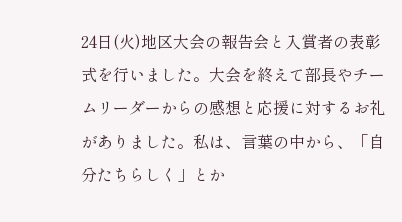24日(火)地区大会の報告会と入賞者の表彰式を行いました。大会を終えて部長やチームリーダーからの感想と応援に対するお礼がありました。私は、言葉の中から、「自分たちらしく」とか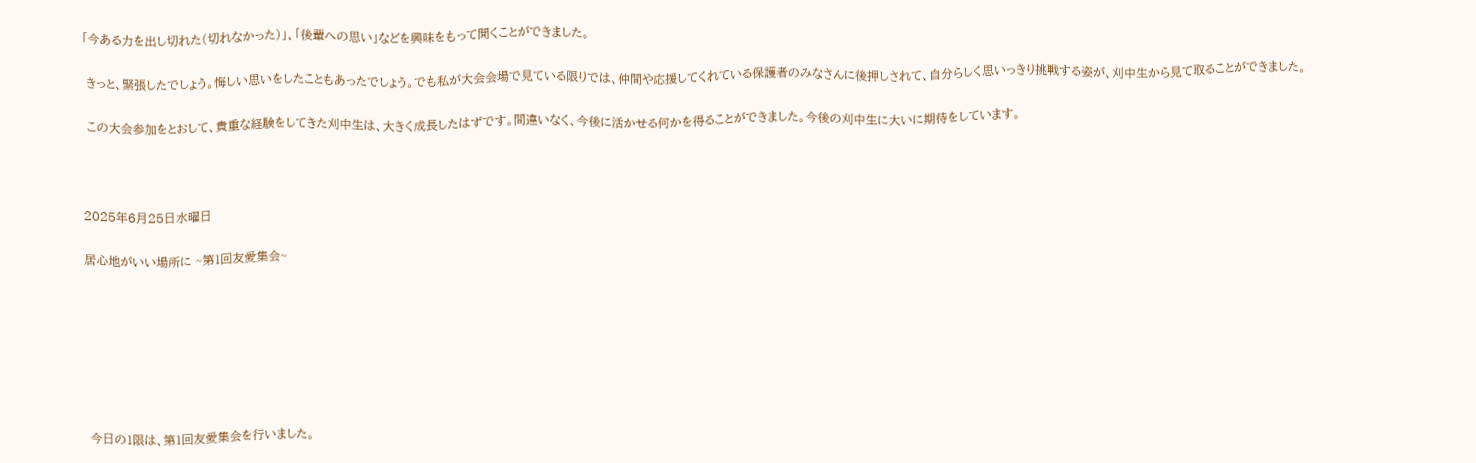「今ある力を出し切れた(切れなかった)」、「後輩への思い」などを興味をもって聞くことができました。

 きっと、緊張したでしょう。悔しい思いをしたこともあったでしょう。でも私が大会会場で見ている限りでは、仲間や応援してくれている保護者のみなさんに後押しされて、自分らしく思いっきり挑戦する姿が、刈中生から見て取ることができました。

 この大会参加をとおして、貴重な経験をしてきた刈中生は、大きく成長したはずです。間違いなく、今後に活かせる何かを得ることができました。今後の刈中生に大いに期待をしています。



2025年6月25日水曜日

居心地がいい場所に ~第1回友愛集会~







 今日の1限は、第1回友愛集会を行いました。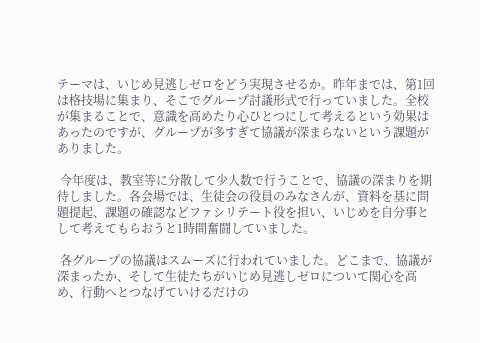テーマは、いじめ見逃しゼロをどう実現させるか。昨年までは、第1回は格技場に集まり、そこでグループ討議形式で行っていました。全校が集まることで、意識を高めたり心ひとつにして考えるという効果はあったのですが、グループが多すぎて協議が深まらないという課題がありました。

 今年度は、教室等に分散して少人数で行うことで、協議の深まりを期待しました。各会場では、生徒会の役員のみなさんが、資料を基に問題提起、課題の確認などファシリテート役を担い、いじめを自分事として考えてもらおうと1時間奮闘していました。

 各グループの協議はスムーズに行われていました。どこまで、協議が深まったか、そして生徒たちがいじめ見逃しゼロについて関心を高め、行動へとつなげていけるだけの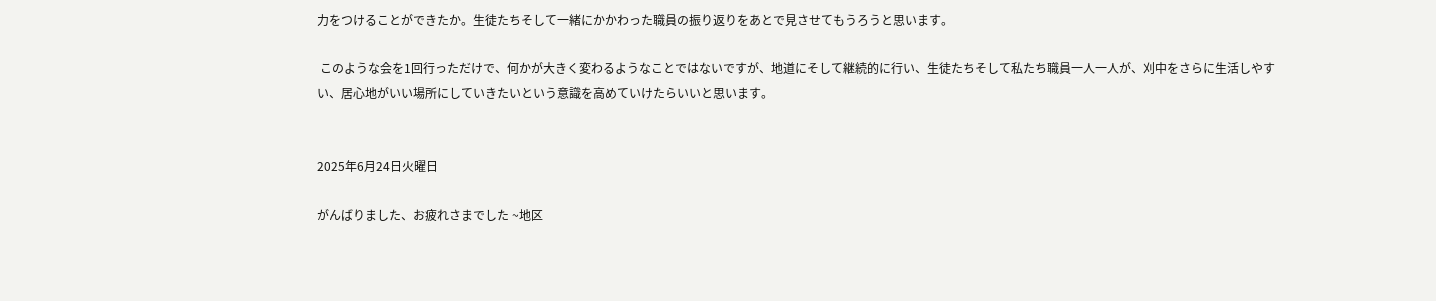力をつけることができたか。生徒たちそして一緒にかかわった職員の振り返りをあとで見させてもうろうと思います。

 このような会を1回行っただけで、何かが大きく変わるようなことではないですが、地道にそして継続的に行い、生徒たちそして私たち職員一人一人が、刈中をさらに生活しやすい、居心地がいい場所にしていきたいという意識を高めていけたらいいと思います。


2025年6月24日火曜日

がんばりました、お疲れさまでした ~地区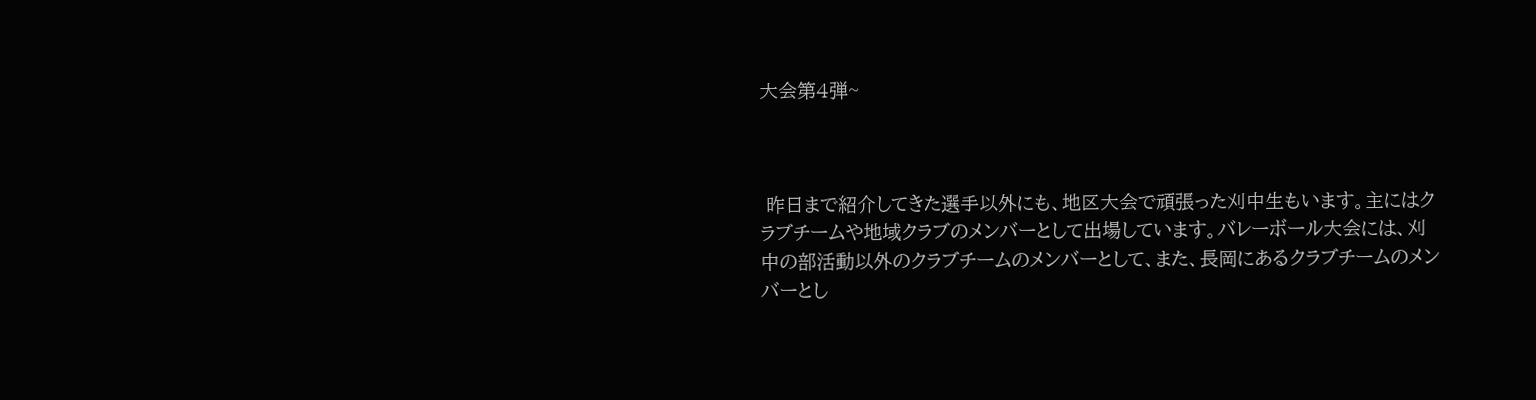大会第4弾~



 昨日まで紹介してきた選手以外にも、地区大会で頑張った刈中生もいます。主にはクラブチームや地域クラブのメンバーとして出場しています。バレーボール大会には、刈中の部活動以外のクラブチームのメンバーとして、また、長岡にあるクラブチームのメンバーとし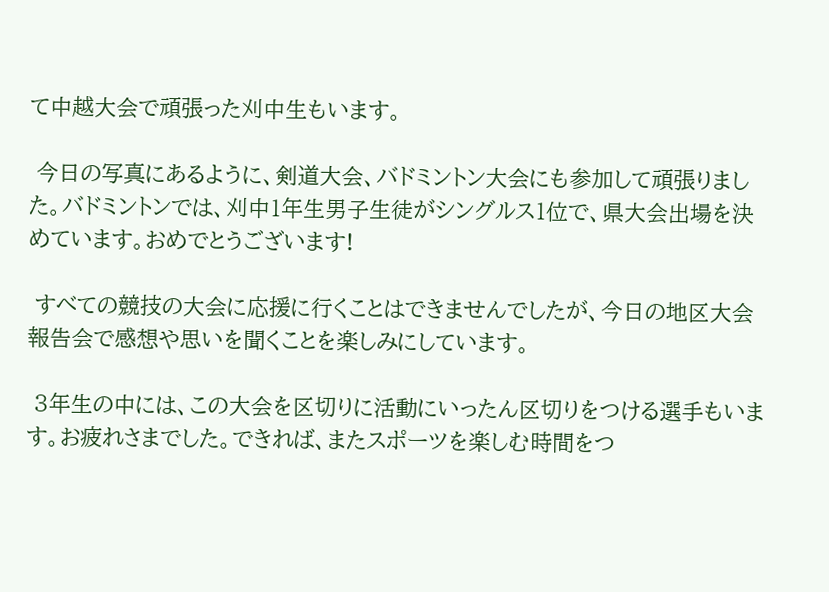て中越大会で頑張った刈中生もいます。

 今日の写真にあるように、剣道大会、バドミントン大会にも参加して頑張りました。バドミントンでは、刈中1年生男子生徒がシングルス1位で、県大会出場を決めています。おめでとうございます!

 すべての競技の大会に応援に行くことはできませんでしたが、今日の地区大会報告会で感想や思いを聞くことを楽しみにしています。

 3年生の中には、この大会を区切りに活動にいったん区切りをつける選手もいます。お疲れさまでした。できれば、またスポーツを楽しむ時間をつ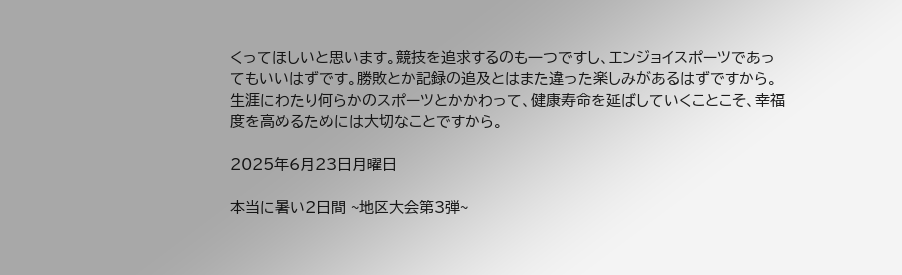くってほしいと思います。競技を追求するのも一つですし、エンジョイスポーツであってもいいはずです。勝敗とか記録の追及とはまた違った楽しみがあるはずですから。生涯にわたり何らかのスポーツとかかわって、健康寿命を延ばしていくことこそ、幸福度を高めるためには大切なことですから。

2025年6月23日月曜日

本当に暑い2日間 ~地区大会第3弾~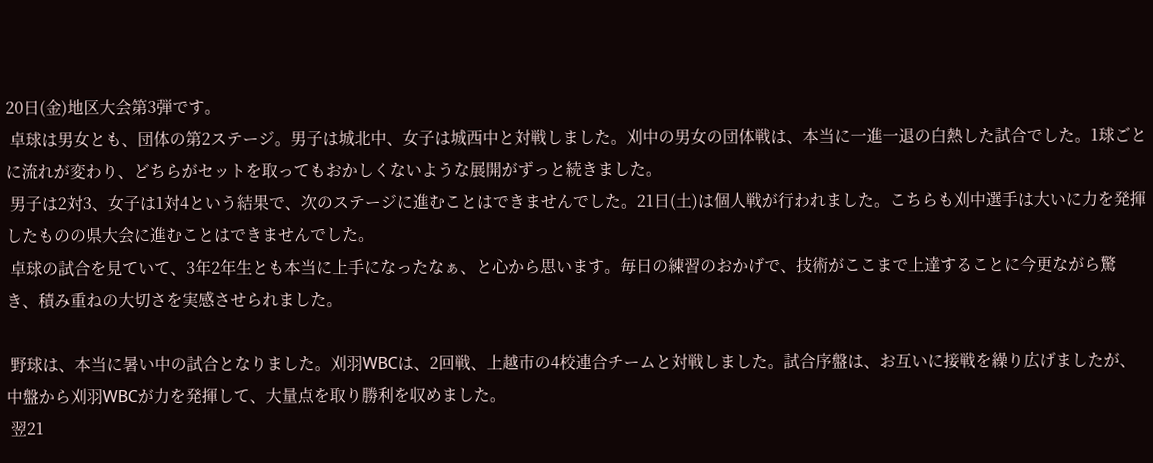20日(金)地区大会第3弾です。
 卓球は男女とも、団体の第2ステージ。男子は城北中、女子は城西中と対戦しました。刈中の男女の団体戦は、本当に一進一退の白熱した試合でした。1球ごとに流れが変わり、どちらがセットを取ってもおかしくないような展開がずっと続きました。
 男子は2対3、女子は1対4という結果で、次のステージに進むことはできませんでした。21日(土)は個人戦が行われました。こちらも刈中選手は大いに力を発揮したものの県大会に進むことはできませんでした。
 卓球の試合を見ていて、3年2年生とも本当に上手になったなぁ、と心から思います。毎日の練習のおかげで、技術がここまで上達することに今更ながら驚き、積み重ねの大切さを実感させられました。

 野球は、本当に暑い中の試合となりました。刈羽WBCは、2回戦、上越市の4校連合チームと対戦しました。試合序盤は、お互いに接戦を繰り広げましたが、中盤から刈羽WBCが力を発揮して、大量点を取り勝利を収めました。
 翌21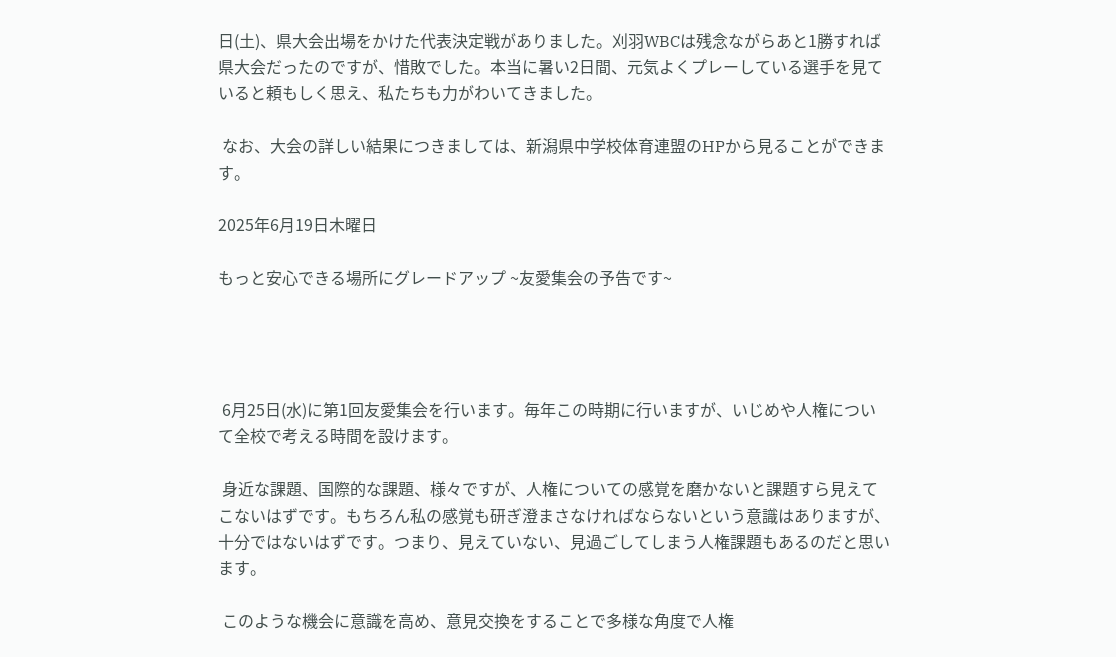日(土)、県大会出場をかけた代表決定戦がありました。刈羽WBCは残念ながらあと1勝すれば県大会だったのですが、惜敗でした。本当に暑い2日間、元気よくプレーしている選手を見ていると頼もしく思え、私たちも力がわいてきました。

 なお、大会の詳しい結果につきましては、新潟県中学校体育連盟のHPから見ることができます。

2025年6月19日木曜日

もっと安心できる場所にグレードアップ ~友愛集会の予告です~




 6月25日(水)に第1回友愛集会を行います。毎年この時期に行いますが、いじめや人権について全校で考える時間を設けます。

 身近な課題、国際的な課題、様々ですが、人権についての感覚を磨かないと課題すら見えてこないはずです。もちろん私の感覚も研ぎ澄まさなければならないという意識はありますが、十分ではないはずです。つまり、見えていない、見過ごしてしまう人権課題もあるのだと思います。

 このような機会に意識を高め、意見交換をすることで多様な角度で人権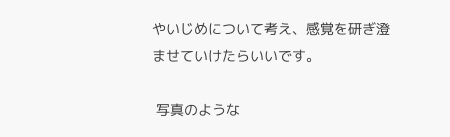やいじめについて考え、感覚を研ぎ澄ませていけたらいいです。

 写真のような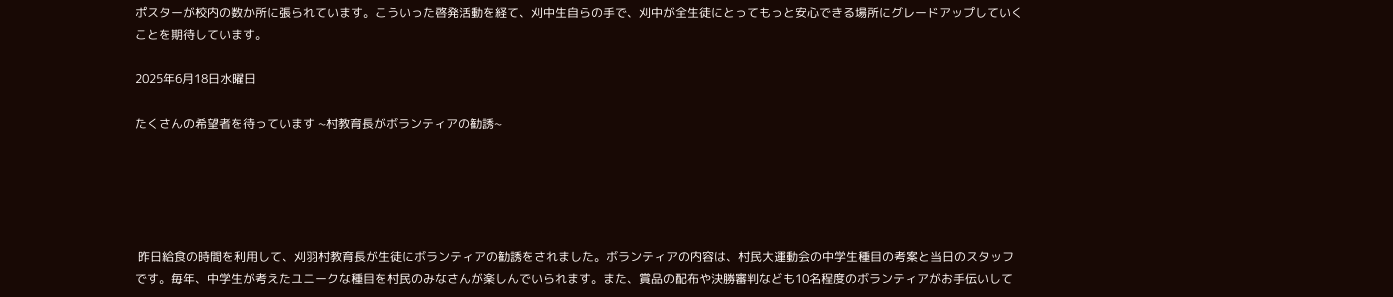ポスターが校内の数か所に張られています。こういった啓発活動を経て、刈中生自らの手で、刈中が全生徒にとってもっと安心できる場所にグレードアップしていくことを期待しています。

2025年6月18日水曜日

たくさんの希望者を待っています ~村教育長がボランティアの勧誘~





 昨日給食の時間を利用して、刈羽村教育長が生徒にボランティアの勧誘をされました。ボランティアの内容は、村民大運動会の中学生種目の考案と当日のスタッフです。毎年、中学生が考えたユニークな種目を村民のみなさんが楽しんでいられます。また、賞品の配布や決勝審判なども10名程度のボランティアがお手伝いして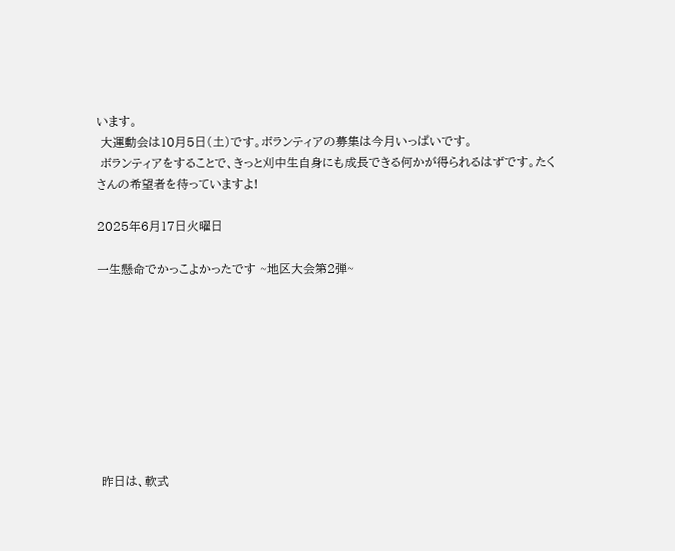います。
 大運動会は10月5日(土)です。ボランティアの募集は今月いっぱいです。
 ボランティアをすることで、きっと刈中生自身にも成長できる何かが得られるはずです。たくさんの希望者を待っていますよ!

2025年6月17日火曜日

一生懸命でかっこよかったです ~地区大会第2弾~









 昨日は、軟式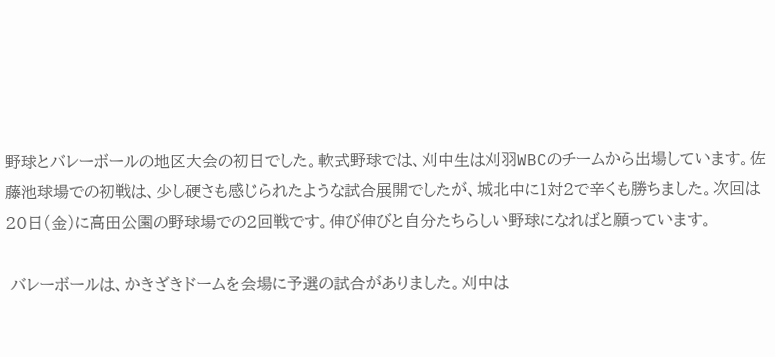野球とバレーボールの地区大会の初日でした。軟式野球では、刈中生は刈羽WBCのチームから出場しています。佐藤池球場での初戦は、少し硬さも感じられたような試合展開でしたが、城北中に1対2で辛くも勝ちました。次回は20日(金)に高田公園の野球場での2回戦です。伸び伸びと自分たちらしい野球になればと願っています。

 バレーボールは、かきざきドームを会場に予選の試合がありました。刈中は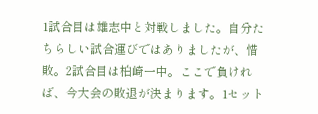1試合目は雄志中と対戦しました。自分たちらしい試合運びではありましたが、惜敗。2試合目は柏崎一中。ここで負ければ、今大会の敗退が決まります。1セット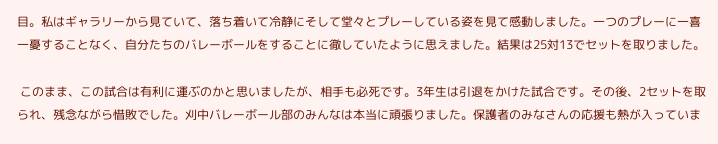目。私はギャラリーから見ていて、落ち着いて冷静にそして堂々とプレーしている姿を見て感動しました。一つのプレーに一喜一憂することなく、自分たちのバレーボールをすることに徹していたように思えました。結果は25対13でセットを取りました。

 このまま、この試合は有利に運ぶのかと思いましたが、相手も必死です。3年生は引退をかけた試合です。その後、2セットを取られ、残念ながら惜敗でした。刈中バレーボール部のみんなは本当に頑張りました。保護者のみなさんの応援も熱が入っていま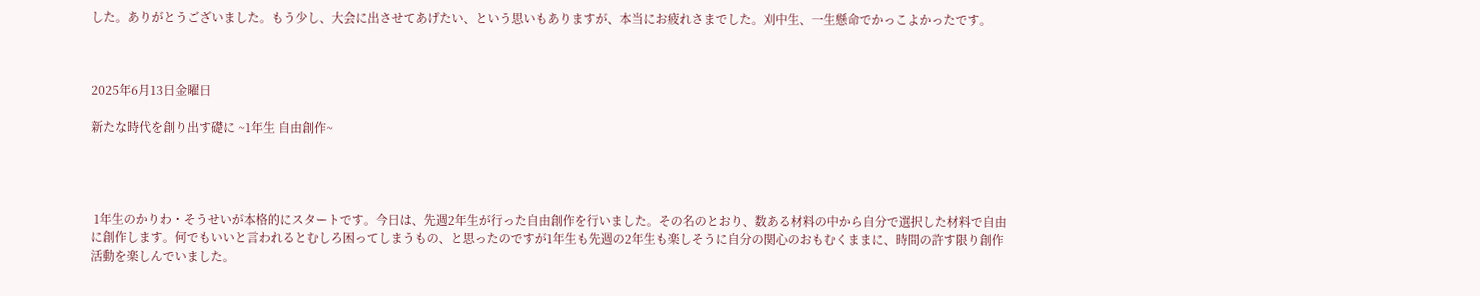した。ありがとうございました。もう少し、大会に出させてあげたい、という思いもありますが、本当にお疲れさまでした。刈中生、一生懸命でかっこよかったです。



2025年6月13日金曜日

新たな時代を創り出す礎に ~1年生 自由創作~




 1年生のかりわ・そうせいが本格的にスタートです。今日は、先週2年生が行った自由創作を行いました。その名のとおり、数ある材料の中から自分で選択した材料で自由に創作します。何でもいいと言われるとむしろ困ってしまうもの、と思ったのですが1年生も先週の2年生も楽しそうに自分の関心のおもむくままに、時間の許す限り創作活動を楽しんでいました。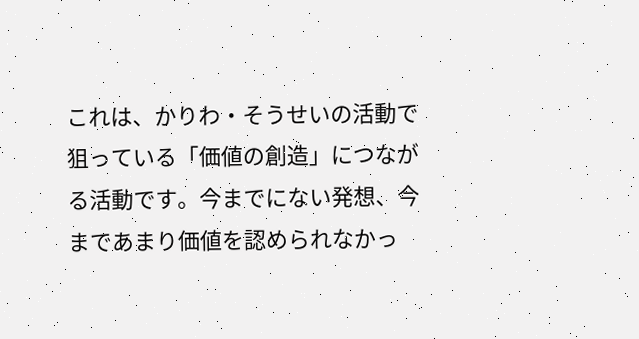これは、かりわ・そうせいの活動で狙っている「価値の創造」につながる活動です。今までにない発想、今まであまり価値を認められなかっ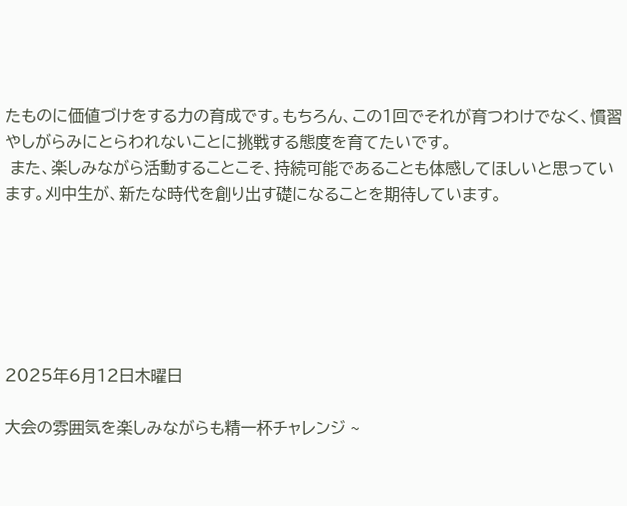たものに価値づけをする力の育成です。もちろん、この1回でそれが育つわけでなく、慣習やしがらみにとらわれないことに挑戦する態度を育てたいです。
 また、楽しみながら活動することこそ、持続可能であることも体感してほしいと思っています。刈中生が、新たな時代を創り出す礎になることを期待しています。






2025年6月12日木曜日

大会の雰囲気を楽しみながらも精一杯チャレンジ ~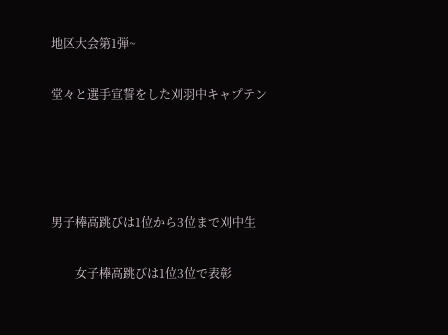地区大会第1弾~

堂々と選手宣誓をした刈羽中キャプテン




男子棒高跳びは1位から3位まで刈中生

        女子棒高跳びは1位3位で表彰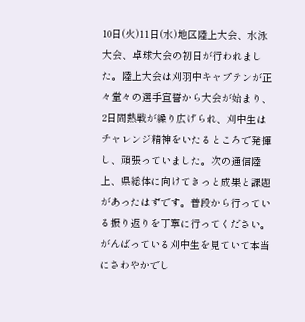10日(火)11日(水)地区陸上大会、水泳大会、卓球大会の初日が行われました。陸上大会は刈羽中キャプテンが正々堂々の選手宣誓から大会が始まり、2日間熱戦が繰り広げられ、刈中生はチャレンジ精神をいたるところで発揮し、頑張っていました。次の通信陸上、県総体に向けてきっと成果と課題があったはずです。普段から行っている振り返りを丁寧に行ってください。がんばっている刈中生を見ていて本当にさわやかでし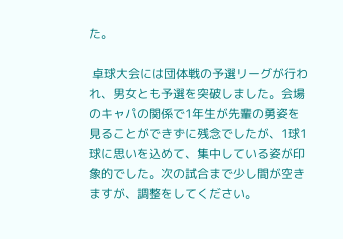た。

 卓球大会には団体戦の予選リーグが行われ、男女とも予選を突破しました。会場のキャパの関係で1年生が先輩の勇姿を見ることができずに残念でしたが、1球1球に思いを込めて、集中している姿が印象的でした。次の試合まで少し間が空きますが、調整をしてください。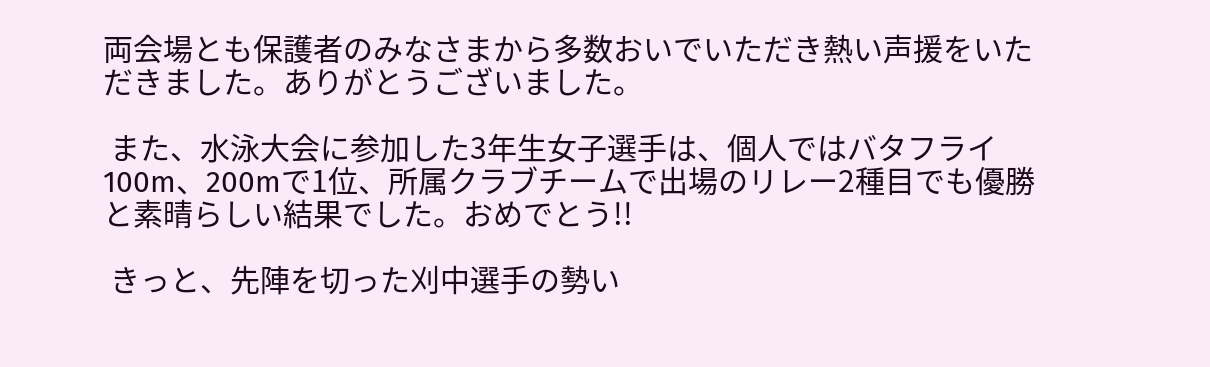両会場とも保護者のみなさまから多数おいでいただき熱い声援をいただきました。ありがとうございました。

 また、水泳大会に参加した3年生女子選手は、個人ではバタフライ100m、200mで1位、所属クラブチームで出場のリレー2種目でも優勝と素晴らしい結果でした。おめでとう!!

 きっと、先陣を切った刈中選手の勢い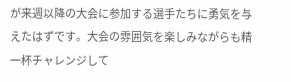が来週以降の大会に参加する選手たちに勇気を与えたはずです。大会の雰囲気を楽しみながらも精一杯チャレンジして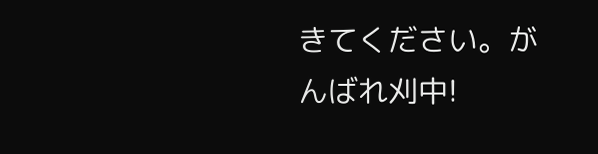きてください。がんばれ刈中!